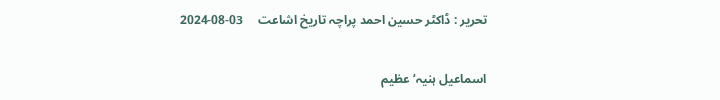تحریر : ڈاکٹر حسین احمد پراچہ تاریخ اشاعت     03-08-2024

اسماعیل ہنیہ‘ عظیم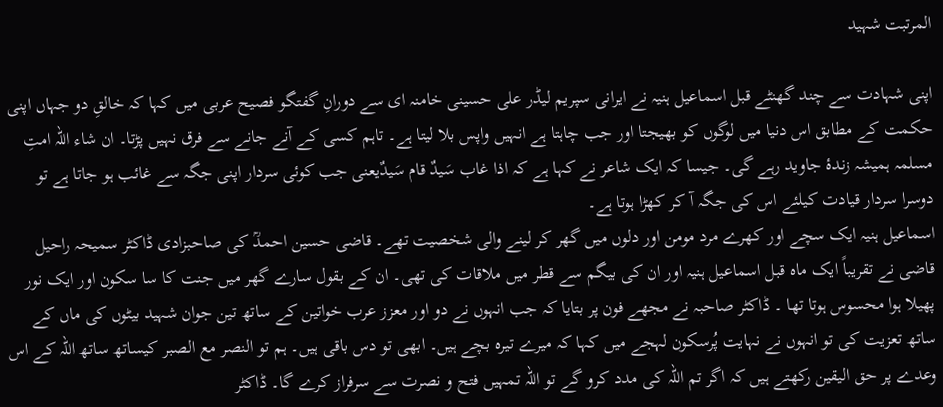المرتبت شہید

اپنی شہادت سے چند گھنٹے قبل اسماعیل ہنیہ نے ایرانی سپریم لیڈر علی حسینی خامنہ ای سے دورانِ گفتگو فصیح عربی میں کہا کہ خالقِ دو جہاں اپنی حکمت کے مطابق اس دنیا میں لوگوں کو بھیجتا اور جب چاہتا ہے انہیں واپس بلا لیتا ہے۔ تاہم کسی کے آنے جانے سے فرق نہیں پڑتا۔ ان شاء اللہ امتِ مسلمہ ہمیشہ زندۂ جاوید رہے گی۔ جیسا کہ ایک شاعر نے کہا ہے کہ اذا غاب سَیدٌ قام سَیدٌیعنی جب کوئی سردار اپنی جگہ سے غائب ہو جاتا ہے تو دوسرا سردار قیادت کیلئے اس کی جگہ آ کر کھڑا ہوتا ہے۔
اسماعیل ہنیہ ایک سچے اور کھرے مرد مومن اور دلوں میں گھر کر لینے والی شخصیت تھے۔ قاضی حسین احمدؒ کی صاحبزادی ڈاکٹر سمیحہ راحیل قاضی نے تقریباً ایک ماہ قبل اسماعیل ہنیہ اور ان کی بیگم سے قطر میں ملاقات کی تھی۔ ان کے بقول سارے گھر میں جنت کا سا سکون اور ایک نور پھیلا ہوا محسوس ہوتا تھا ۔ ڈاکٹر صاحبہ نے مجھے فون پر بتایا کہ جب انہوں نے دو اور معزز عرب خواتین کے ساتھ تین جوان شہید بیٹوں کی ماں کے ساتھ تعزیت کی تو انہوں نے نہایت پُرسکون لہجے میں کہا کہ میرے تیرہ بچے ہیں۔ ابھی تو دس باقی ہیں۔ ہم تو النصر مع الصبر کیساتھ ساتھ اللہ کے اس وعدے پر حق الیقین رکھتے ہیں کہ اگر تم اللہ کی مدد کرو گے تو اللہ تمہیں فتح و نصرت سے سرفراز کرے گا۔ ڈاکٹر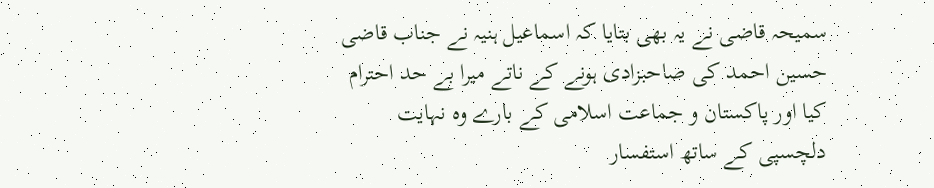سمیحہ قاضی نے یہ بھی بتایا کہ اسماعیل ہنیہ نے جناب قاضی حسین احمد کی صاحبزادی ہونے کے ناتے میرا بے حد احترام کیا اور پاکستان و جماعت اسلامی کے بارے وہ نہایت دلچسپی کے ساتھ استفسار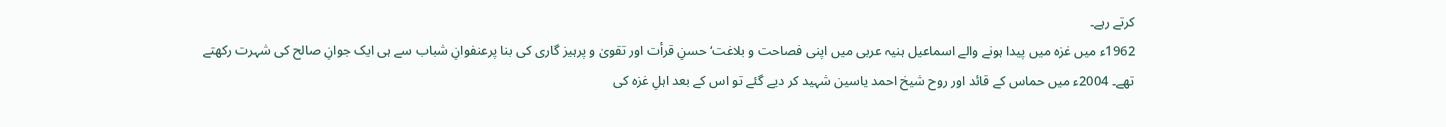کرتے رہے۔
1962ء میں غزہ میں پیدا ہونے والے اسماعیل ہنیہ عربی میں اپنی فصاحت و بلاغت‘ حسنِ قرأت اور تقویٰ و پرہیز گاری کی بنا پرعنفوانِ شباب سے ہی ایک جوانِ صالح کی شہرت رکھتے تھے۔ 2004ء میں حماس کے قائد اور روح شیخ احمد یاسین شہید کر دیے گئے تو اس کے بعد اہلِ غزہ کی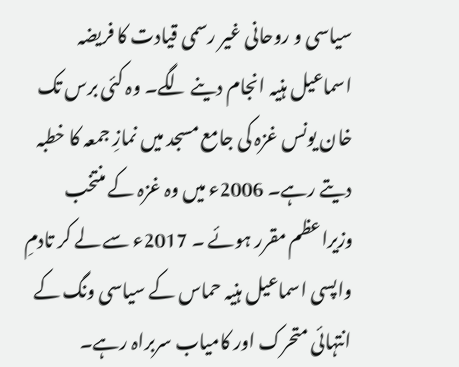سیاسی و روحانی غیر رسمی قیادت کا فریضہ اسماعیل ہنیہ انجام دینے لگے۔ وہ کئی برس تک خان یونس غزہ کی جامع مسجد میں نمازِ جمعہ کا خطبہ دیتے رہے۔ 2006ء میں وہ غزہ کے منتخب وزیراعظم مقرر ہوئے ۔ 2017ء سے لے کر تادمِ واپسی اسماعیل ہنیہ حماس کے سیاسی ونگ کے انتہائی متحرک اور کامیاب سربراہ رہے۔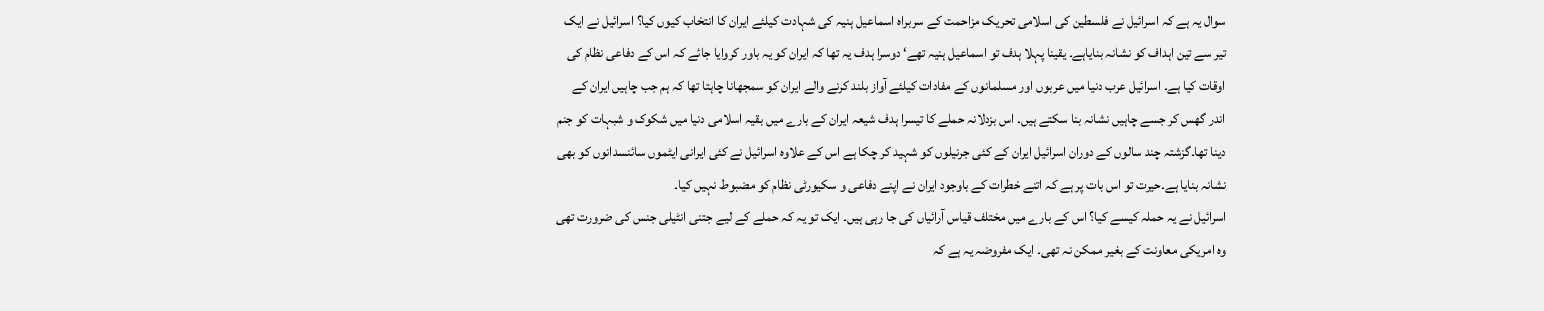سوال یہ ہے کہ اسرائیل نے فلسطین کی اسلامی تحریک مزاحمت کے سربراہ اسماعیل ہنیہ کی شہادت کیلئے ایران کا انتخاب کیوں کیا؟ اسرائیل نے ایک تیر سے تین اہداف کو نشانہ بنایاہے۔ یقینا پہلا ہدف تو اسماعیل ہنیہ تھے‘ دوسرا ہدف یہ تھا کہ ایران کو یہ باور کروایا جائے کہ اس کے دفاعی نظام کی اوقات کیا ہے۔ اسرائیل عرب دنیا میں عربوں اور مسلمانوں کے مفادات کیلئے آواز بلند کرنے والے ایران کو سمجھانا چاہتا تھا کہ ہم جب چاہیں ایران کے اندر گھس کر جسے چاہیں نشانہ بنا سکتے ہیں۔ اس بزدلانہ حملے کا تیسرا ہدف شیعہ ایران کے بارے میں بقیہ اسلامی دنیا میں شکوک و شبہات کو جنم دینا تھا۔گزشتہ چند سالوں کے دوران اسرائیل ایران کے کئی جرنیلوں کو شہید کر چکا ہے اس کے علاوہ اسرائیل نے کئی ایرانی ایٹموں سائنسدانوں کو بھی نشانہ بنایا ہے۔حیرت تو اس بات پر ہے کہ اتنے خطرات کے باوجود ایران نے اپنے دفاعی و سکیورٹی نظام کو مضبوط نہیں کیا۔
اسرائیل نے یہ حملہ کیسے کیا؟ اس کے بارے میں مختلف قیاس آرائیاں کی جا رہی ہیں۔ ایک تو یہ کہ حملے کے لیے جتنی انٹیلی جنس کی ضرورت تھی وہ امریکی معاونت کے بغیر ممکن نہ تھی۔ ایک مفروضہ یہ ہے کہ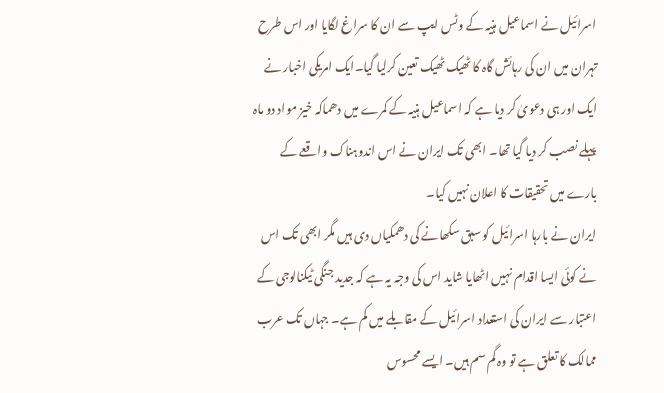اسرائیل نے اسماعیل ہنیہ کے وٹس ایپ سے ان کا سراغ لگایا اور اس طرح تہران میں ان کی رہائش گاہ کا ٹھیک ٹھیک تعین کرلیا گیا۔ایک امریکی اخبار نے ایک اور ہی دعویٰ کر دیا ہے کہ اسماعیل ہنیہ کے کمرے میں دھماکہ خیز مواد دو ماہ پہلے نصب کر دیا گیا تھا۔ ابھی تک ایران نے اس اندوہناک واقعے کے بارے میں تحقیقات کا اعلان نہیں کیا۔
ایران نے بارہا اسرائیل کو سبق سکھانے کی دھمکیاں دی ہیں مگر ابھی تک اس نے کوئی ایسا اقدام نہیں اٹھایا شاید اس کی وجہ یہ ہے کہ جدید جنگی ٹیکنالوجی کے اعتبار سے ایران کی استعداد اسرائیل کے مقابلے میں کم ہے۔ جہاں تک عرب ممالک کا تعلق ہے تو وہ گم سم ہیں۔ ایسے محسوس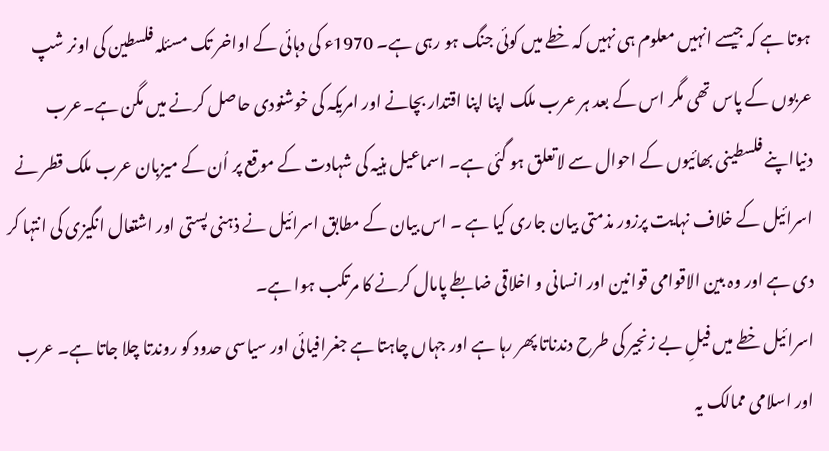ہوتا ہے کہ جیسے انہیں معلوم ہی نہیں کہ خطے میں کوئی جنگ ہو رہی ہے۔ 1970ء کی دہائی کے اواخر تک مسئلہ فلسطین کی اونر شپ عربوں کے پاس تھی مگر اس کے بعد ہر عرب ملک اپنا اپنا اقتدار بچانے اور امریکہ کی خوشنودی حاصل کرنے میں مگن ہے۔عرب دنیااپنے فلسطینی بھائیوں کے احوال سے لاتعلق ہو گئی ہے۔ اسماعیل ہنیہ کی شہادت کے موقع پر اُن کے میزبان عرب ملک قطر نے اسرائیل کے خلاف نہایت پرزور مذمتی بیان جاری کیا ہے ۔ اس بیان کے مطابق اسرائیل نے ذہنی پستی اور اشتعال انگیزی کی انتہا کر دی ہے اور وہ بین الاقوامی قوانین اور انسانی و اخلاقی ضابطے پامال کرنے کا مرتکب ہوا ہے۔
اسرائیل خطے میں فیلِ بے زنجیر کی طرح دندناتا پھر رہا ہے اور جہاں چاہتا ہے جغرافیائی اور سیاسی حدود کو روندتا چلا جاتا ہے۔ عرب اور اسلامی ممالک یہ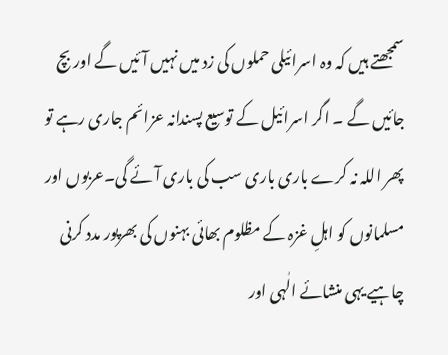سمجھتے ہیں کہ وہ اسرائیلی حملوں کی زد میں نہیں آئیں گے اور بچ جائیں گے ۔ اگر اسرائیل کے توسیع پسندانہ عزائم جاری رہے تو پھر اللہ نہ کرے باری باری سب کی باری آئے گی۔عربوں اور مسلمانوں کو اہلِ غزہ کے مظلوم بھائی بہنوں کی بھرپور مدد کرنی چاہیے یہی منشائے الٰہی اور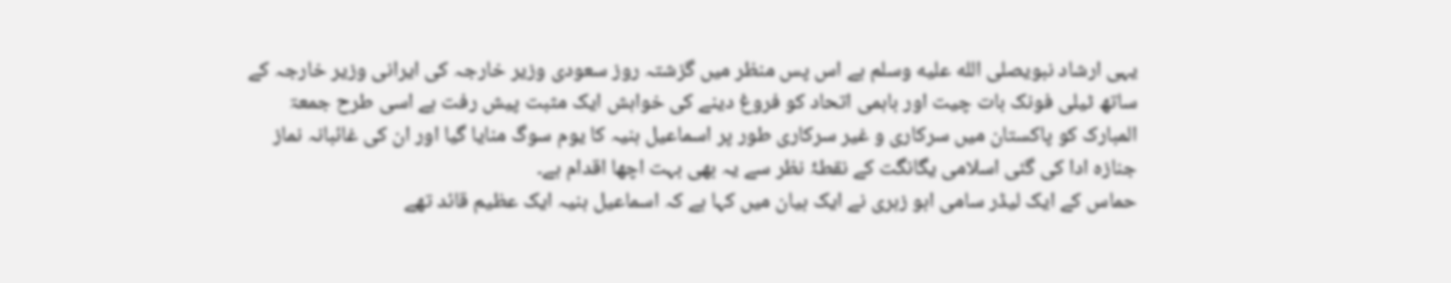یہی ارشاد نبویصلى الله عليه وسلم ہے اس پس منظر میں گزشتہ روز سعودی وزیر خارجہ کی ایرانی وزیر خارجہ کے ساتھ ٹیلی فونک بات چیت اور باہمی اتحاد کو فروغ دینے کی خواہش ایک مثبت پیش رفت ہے اسی طرح جمعۃ المبارک کو پاکستان میں سرکاری و غیر سرکاری طور پر اسماعیل ہنیہ کا یوم سوگ منایا گیا اور ان کی غائبانہ نماز جنازہ ادا کی گئی اسلامی یگانگت کے نقطۂ نظر سے یہ بھی بہت اچھا اقدام ہے۔
حماس کے ایک لیڈر سامی ابو زہری نے ایک بیان میں کہا ہے کہ اسماعیل ہنیہ ایک عظیم قائد تھے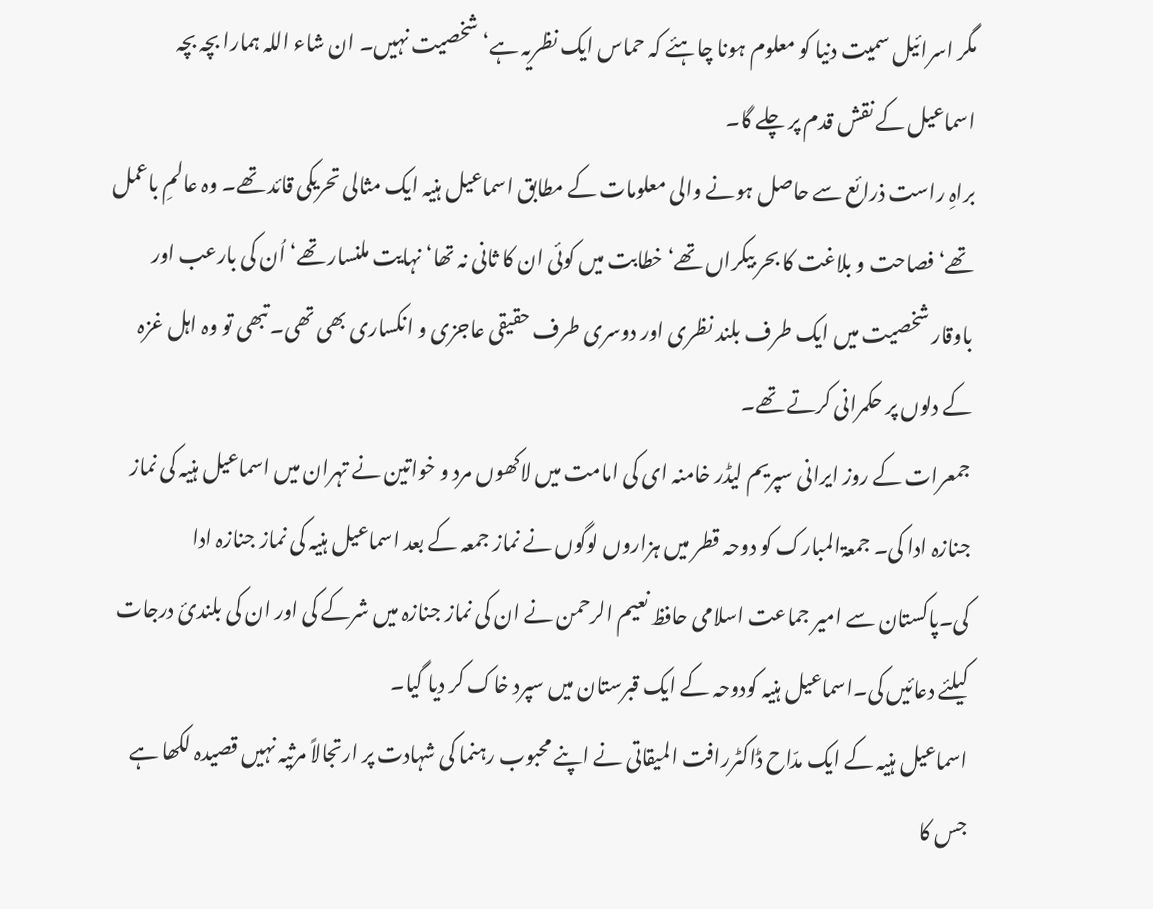مگر اسرائیل سمیت دنیا کو معلوم ہونا چاہئے کہ حماس ایک نظریہ ہے‘ شخصیت نہیں۔ ان شاء اللہ ہمارا بچہ بچہ اسماعیل کے نقش قدم پر چلے گا۔
براہِ راست ذرائع سے حاصل ہونے والی معلومات کے مطابق اسماعیل ہنیہ ایک مثالی تحریکی قائد تھے۔ وہ عالمِ باعمل تھے‘ فصاحت و بلاغت کا بحر بیکراں تھے‘ خطابت میں کوئی ان کا ثانی نہ تھا‘ نہایت ملنسار تھے‘ اُن کی بارعب اور باوقار شخصیت میں ایک طرف بلند نظری اور دوسری طرف حقیقی عاجزی و انکساری بھی تھی۔ تبھی تو وہ اہل غزہ کے دلوں پر حکمرانی کرتے تھے۔
جمعرات کے روز ایرانی سپریم لیڈر خامنہ ای کی امامت میں لاکھوں مرد و خواتین نے تہران میں اسماعیل ہنیہ کی نماز جنازہ ادا کی۔ جمعۃالمبارک کو دوحہ قطر میں ہزاروں لوگوں نے نماز جمعہ کے بعد اسماعیل ہنیہ کی نماز جنازہ ادا کی۔پاکستان سے امیر جماعت اسلامی حافظ نعیم الرحمن نے ان کی نماز جنازہ میں شرکے کی اور ان کی بلندیٔ درجات کیلئے دعائیں کی۔اسماعیل ہنیہ کودوحہ کے ایک قبرستان میں سپرد خاک کر دیا گیا۔
اسماعیل ہنیہ کے ایک مدّاح ڈاکٹررافت المیقاتی نے اپنے محبوب رہنما کی شہادت پر ارتجالاً مرثیہ نہیں قصیدہ لکھا ہے جس کا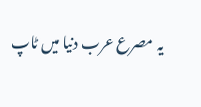یہ مصرع عرب دنیا میں ٹاپ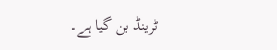ٹرینڈ بن گیا ہے۔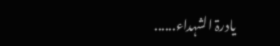یادرۃ الشہداء......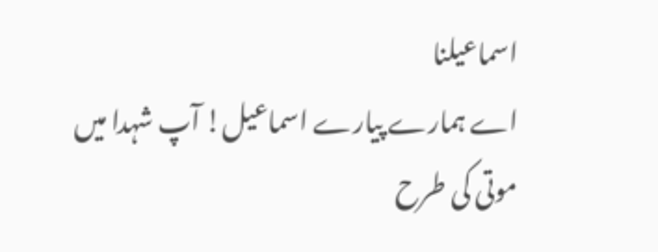اسماعیلنا
اے ہمارے پیارے اسماعیل! آپ شہدا میں موتی کی طرح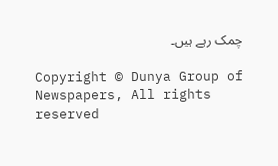چمک رہے ہیں۔

Copyright © Dunya Group of Newspapers, All rights reserved